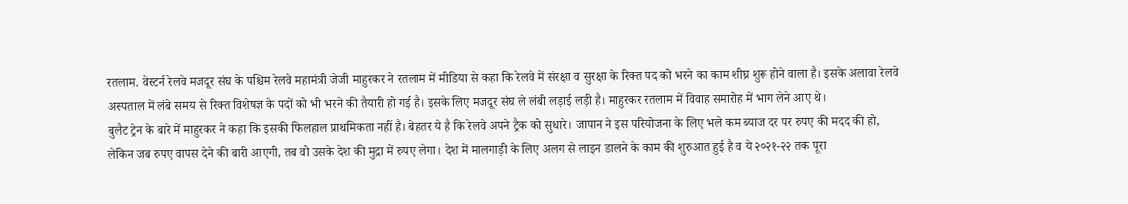रतलाम. वेस्टर्न रेलवे मजदूर संघ के पश्चिम रेलवे महामंत्री जेजी माहुरकर ने रतलाम में मीडिया से कहा कि रेलवे में संरक्षा व सुरक्षा के रिक्त पद को भरने का काम शीघ्र शुरू होने वाला है। इसके अलावा रेलवे अस्पताल में लंबे समय से रिक्त विशेषज्ञ के पदों को भी भरने की तैयारी हो गई है। इसके लिए मजदूर संघ ले लंबी लड़ाई लड़ी है। माहुरकर रतलाम में विवाह समारोह में भाग लेने आए थे।
बुलैट ट्रेन के बारे में माहुरकर ने कहा कि इसकी फिलहाल प्राथमिकता नहीं है। बेहतर ये है कि रेलवे अपने ट्रैक को सुधारे। जापान ने इस परियोजना के लिए भले कम ब्याज दर पर रुपए की मदद की हो, लेकिन जब रुपए वापस देने की बारी आएगी, तब वो उसके देश की मुद्रा में रुपए लेगा। देश में मालगाड़ी के लिए अलग से लाइन डालने के काम की शुरुआत हुई है व ये २०२१-२२ तक पूरा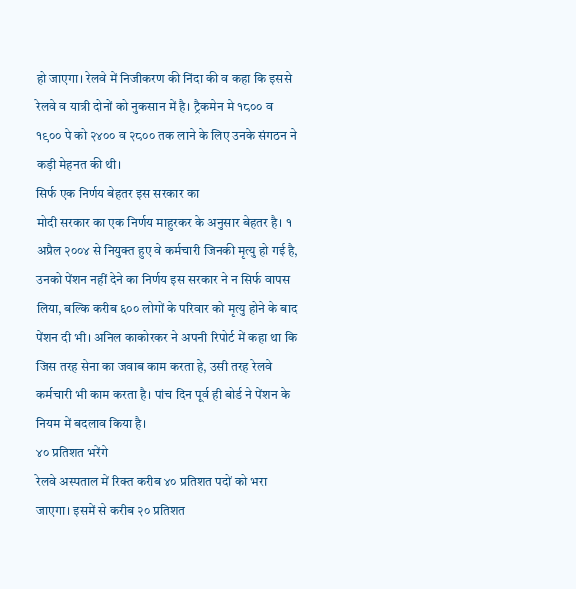हो जाएगा। रेलवे में निजीकरण की निंदा की व कहा कि इससे रेलवे व यात्री दोनों को नुकसान में है। ट्रैकमेन मे १८०० व १९०० पे को २४०० व २८०० तक लाने के लिए उनके संगठन ने कड़ी मेहनत की थी।
सिर्फ एक निर्णय बेहतर इस सरकार का
मोदी सरकार का एक निर्णय माहुरकर के अनुसार बेहतर है। १ अप्रैल २००४ से नियुक्त हुए वे कर्मचारी जिनकी मृत्यु हो गई है, उनको पेंशन नहीं देने का निर्णय इस सरकार ने न सिर्फ वापस लिया, बल्कि करीब ६०० लोगों के परिवार को मृत्यु होने के बाद पेंशन दी भी। अनिल काकोरकर ने अपनी रिपोर्ट में कहा था कि जिस तरह सेना का जवाब काम करता हे, उसी तरह रेलवे कर्मचारी भी काम करता है। पांच दिन पूर्व ही बोर्ड ने पेंशन के नियम में बदलाव किया है।
४० प्रतिशत भरेंगे
रेलवे अस्पताल में रिक्त करीब ४० प्रतिशत पदों को भरा जाएगा। इसमें से करीब २० प्रतिशत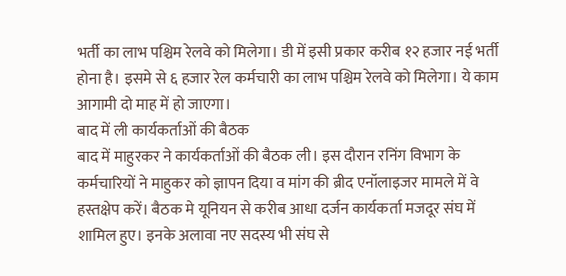भर्ती का लाभ पश्चिम रेलवे को मिलेगा। डी में इसी प्रकार करीब १२ हजार नई भर्ती होना है। इसमे से ६ हजार रेल कर्मचारी का लाभ पश्चिम रेलवे को मिलेगा। ये काम आगामी दो माह में हो जाएगा।
बाद में ली कार्यकर्ताओं की बैठक
बाद में माहुरकर ने कार्यकर्ताओं की बैठक ली। इस दौरान रनिंग विभाग के कर्मचारियों ने माहुकर को ज्ञापन दिया व मांग की ब्रीद एनॉलाइजर मामले में वे हस्तक्षेप करें। बैठक मे यूनियन से करीब आधा दर्जन कार्यकर्ता मजदूर संघ में शामिल हुए। इनके अलावा नए सदस्य भी संघ से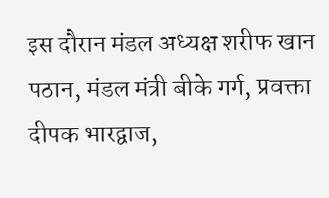इस दौरान मंडल अध्यक्ष शरीफ खान पठान, मंडल मंत्री बीके गर्ग, प्रवक्ता दीपक भारद्वाज,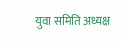युवा समिति अध्यक्ष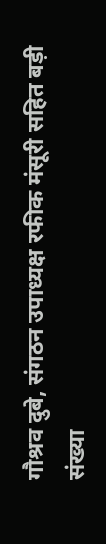गौश्रव दुबे, संगठन उपाध्यक्ष रफीक मंसूरी सहित बड़ी संख्या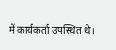में कार्यकर्ता उपस्थित थे।